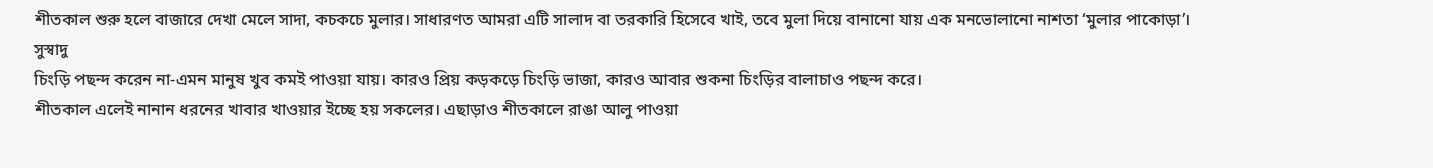শীতকাল শুরু হলে বাজারে দেখা মেলে সাদা, কচকচে মুলার। সাধারণত আমরা এটি সালাদ বা তরকারি হিসেবে খাই, তবে মুলা দিয়ে বানানো যায় এক মনভোলানো নাশতা ‘মুলার পাকোড়া’।
সুস্বাদু
চিংড়ি পছন্দ করেন না-এমন মানুষ খুব কমই পাওয়া যায়। কারও প্রিয় কড়কড়ে চিংড়ি ভাজা, কারও আবার শুকনা চিংড়ির বালাচাও পছন্দ করে।
শীতকাল এলেই নানান ধরনের খাবার খাওয়ার ইচ্ছে হয় সকলের। এছাড়াও শীতকালে রাঙা আলু পাওয়া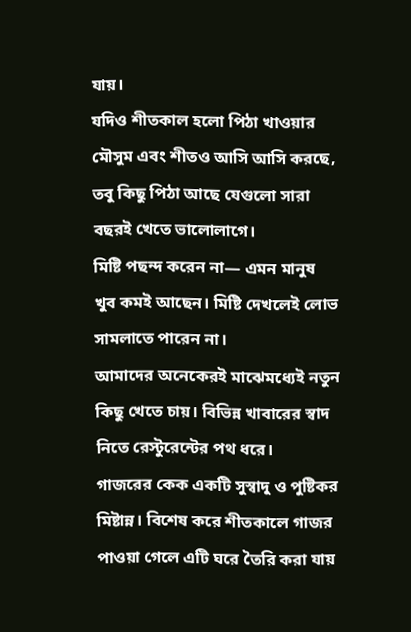যায়।
যদিও শীতকাল হলো পিঠা খাওয়ার মৌসুম এবং শীতও আসি আসি করছে, তবু কিছু পিঠা আছে যেগুলো সারা বছরই খেতে ভালোলাগে।
মিষ্টি পছন্দ করেন না— এমন মানুষ খুব কমই আছেন। মিষ্টি দেখলেই লোভ সামলাতে পারেন না।
আমাদের অনেকেরই মাঝেমধ্যেই নতুন কিছু খেতে চায়। বিভিন্ন খাবারের স্বাদ নিতে রেস্টুরেন্টের পথ ধরে।
গাজরের কেক একটি সুস্বাদু ও পুষ্টিকর মিষ্টান্ন। বিশেষ করে শীতকালে গাজর পাওয়া গেলে এটি ঘরে তৈরি করা যায়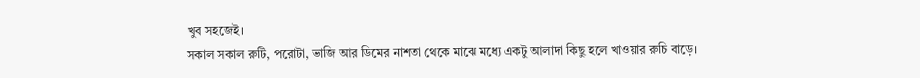খুব সহজেই।
সকাল সকাল রুটি, পরোটা, ভাজি আর ডিমের নাশতা থেকে মাঝে মধ্যে একটু আলাদা কিছু হলে খাওয়ার রুচি বাড়ে।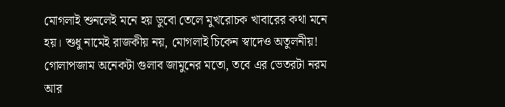মোগলাই শুনলেই মনে হয় ডুবো তেলে মুখরোচক খাবারের কথা মনে হয়। শুধু নামেই রাজকীয় নয়, মোগলাই চিকেন স্বাদেও অতুলনীয়!
গোলাপজাম অনেকটা গুলাব জামুনের মতো, তবে এর ভেতরটা নরম আর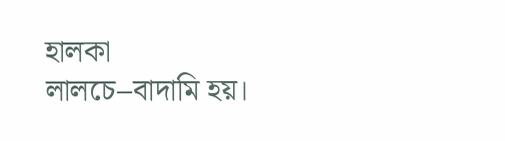হালকা লালচে–বাদামি হয়।